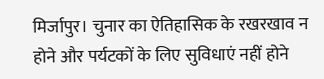मिर्जापुर। चुनार का ऐतिहासिक के रखरखाव न होने और पर्यटकों के लिए सुविधाएं नहीं होने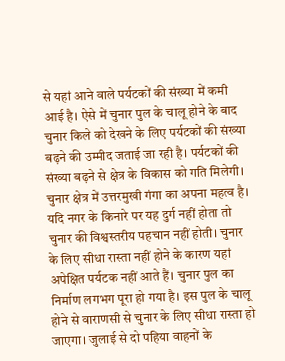से यहां आने वाले पर्यटकों की संख्या में कमी आई है। ऐसे में चुनार पुल के चालू होने के बाद चुनार किले को देखने के लिए पर्यटकों की संख्या बढ़ने की उम्मीद जताई जा रही है। पर्यटकों की संख्या बढ़ने से क्षेत्र के विकास को गति मिलेगी।
चुनार क्षेत्र में उत्तरमुखी गंगा का अपना महत्व है। यदि नगर के किनारे पर यह दुर्ग नहीं होता तो चुनार की विश्वस्तरीय पहचान नहीं होती। चुनार के लिए सीधा रास्ता नहीं होने के कारण यहां अपेक्षित पर्यटक नहीं आते हैं। चुनार पुल का निर्माण लगभग पूरा हो गया है। इस पुल के चालू होने से वाराणसी से चुनार के लिए सीधा रास्ता हो जाएगा। जुलाई से दो पहिया वाहनों के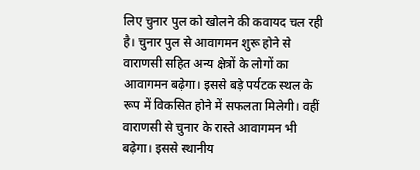लिए चुनार पुल को खोलने की कवायद चल रही है। चुनार पुल से आवागमन शुरू होने से वाराणसी सहित अन्य क्षेत्रों के लोगों का आवागमन बढ़ेगा। इससे बड़े पर्यटक स्थल के रूप में विकसित होने में सफलता मिलेगी। वहीं वाराणसी से चुनार के रास्ते आवागमन भी बढ़ेगा। इससे स्थानीय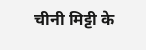चीनी मिट्टी के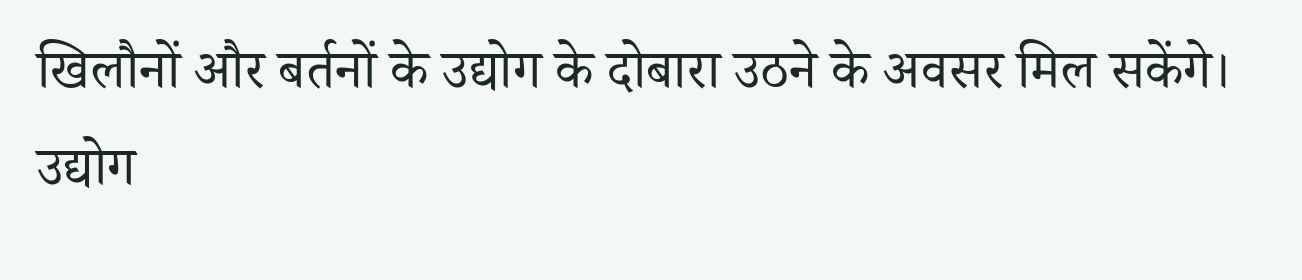खिलौनों और बर्तनों के उद्योग के दोबारा उठने के अवसर मिल सकेंगे। उद्योग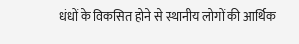धंधों के विकसित होने से स्थानीय लोगों की आर्थिक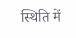स्थिति में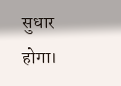सुधार होगा।